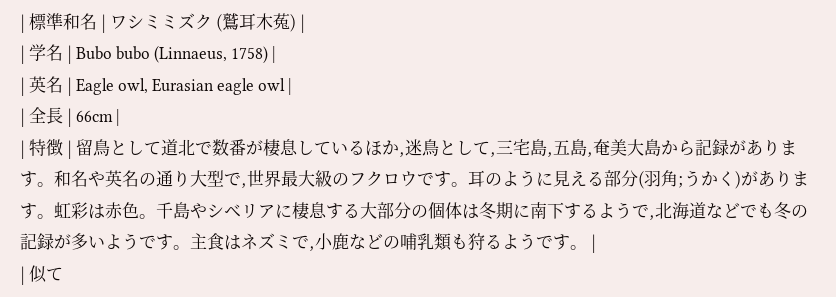| 標準和名 | ワシミミズク (鷲耳木菟) |
| 学名 | Bubo bubo (Linnaeus, 1758) |
| 英名 | Eagle owl, Eurasian eagle owl |
| 全長 | 66cm |
| 特徴 | 留鳥として道北で数番が棲息しているほか,迷鳥として,三宅島,五島,奄美大島から記録があります。和名や英名の通り大型で,世界最大級のフクロウです。耳のように見える部分(羽角;うかく)があります。虹彩は赤色。千島やシベリアに棲息する大部分の個体は冬期に南下するようで,北海道などでも冬の記録が多いようです。主食はネズミで,小鹿などの哺乳類も狩るようです。 |
| 似て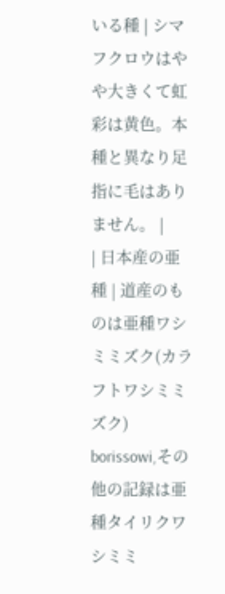いる種 | シマフクロウはやや大きくて虹彩は黄色。本種と異なり足指に毛はありません。 |
| 日本産の亜種 | 道産のものは亜種ワシミミズク(カラフトワシミミズク) borissowi,その他の記録は亜種タイリクワシミミ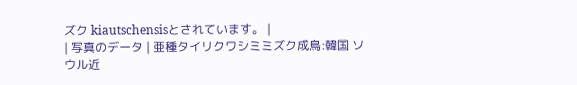ズク kiautschensisとされています。 |
| 写真のデータ | 亜種タイリクワシミミズク成鳥:韓国 ソウル近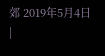郊 2019年5月4日 |